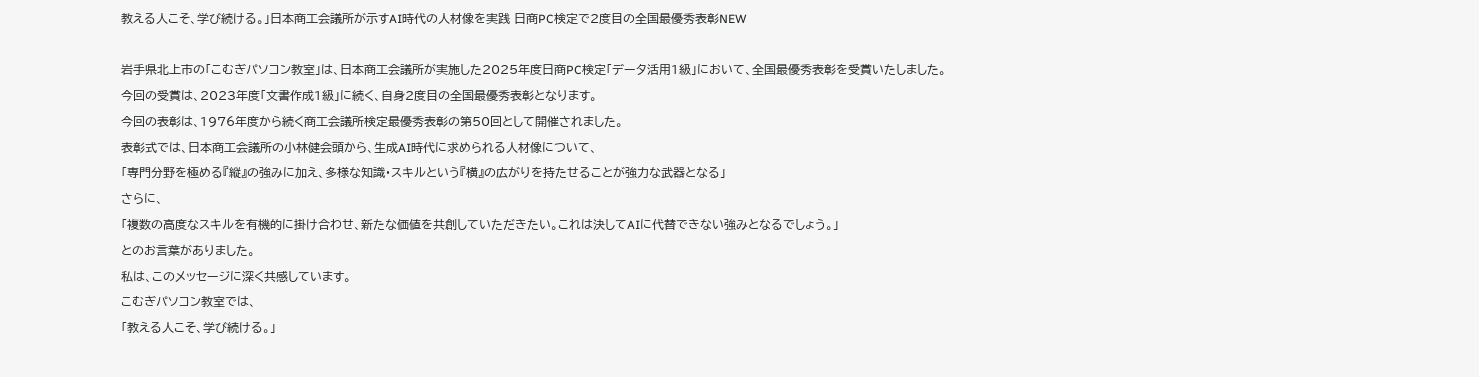教える人こそ、学び続ける。」日本商工会議所が示すAI時代の人材像を実践 日商PC検定で2度目の全国最優秀表彰NEW

岩手県北上市の「こむぎパソコン教室」は、日本商工会議所が実施した2025年度日商PC検定「データ活用1級」において、全国最優秀表彰を受賞いたしました。
今回の受賞は、2023年度「文書作成1級」に続く、自身2度目の全国最優秀表彰となります。
今回の表彰は、1976年度から続く商工会議所検定最優秀表彰の第50回として開催されました。
表彰式では、日本商工会議所の小林健会頭から、生成AI時代に求められる人材像について、
「専門分野を極める『縦』の強みに加え、多様な知識・スキルという『横』の広がりを持たせることが強力な武器となる」
さらに、
「複数の高度なスキルを有機的に掛け合わせ、新たな価値を共創していただきたい。これは決してAIに代替できない強みとなるでしょう。」
とのお言葉がありました。
私は、このメッセージに深く共感しています。
こむぎパソコン教室では、
「教える人こそ、学び続ける。」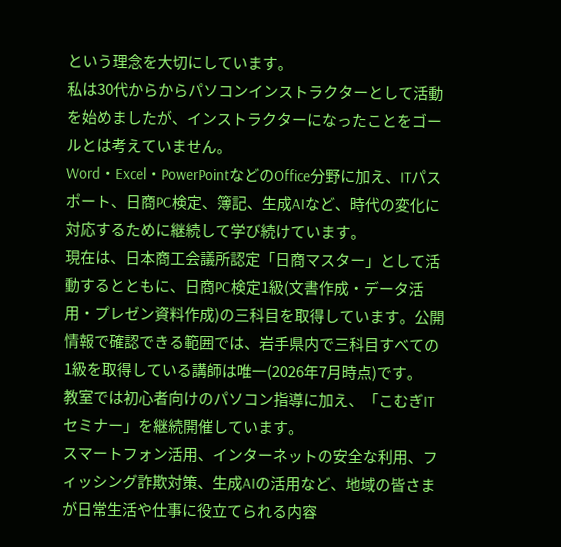という理念を大切にしています。
私は30代からからパソコンインストラクターとして活動を始めましたが、インストラクターになったことをゴールとは考えていません。
Word・Excel・PowerPointなどのOffice分野に加え、ITパスポート、日商PC検定、簿記、生成AIなど、時代の変化に対応するために継続して学び続けています。
現在は、日本商工会議所認定「日商マスター」として活動するとともに、日商PC検定1級(文書作成・データ活用・プレゼン資料作成)の三科目を取得しています。公開情報で確認できる範囲では、岩手県内で三科目すべての1級を取得している講師は唯一(2026年7月時点)です。
教室では初心者向けのパソコン指導に加え、「こむぎITセミナー」を継続開催しています。
スマートフォン活用、インターネットの安全な利用、フィッシング詐欺対策、生成AIの活用など、地域の皆さまが日常生活や仕事に役立てられる内容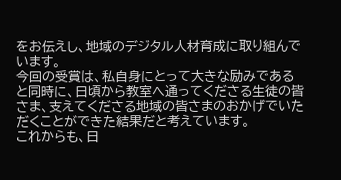をお伝えし、地域のデジタル人材育成に取り組んでいます。
今回の受賞は、私自身にとって大きな励みであると同時に、日頃から教室へ通ってくださる生徒の皆さま、支えてくださる地域の皆さまのおかげでいただくことができた結果だと考えています。
これからも、日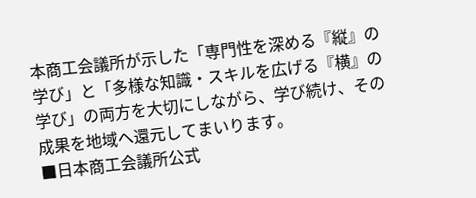本商工会議所が示した「専門性を深める『縦』の学び」と「多様な知識・スキルを広げる『横』の学び」の両方を大切にしながら、学び続け、その成果を地域へ還元してまいります。
■日本商工会議所公式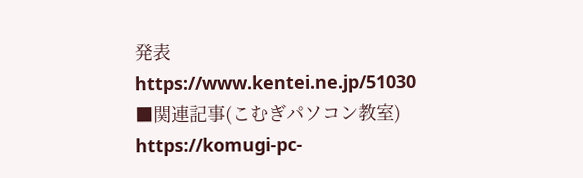発表
https://www.kentei.ne.jp/51030
■関連記事(こむぎパソコン教室)
https://komugi-pc-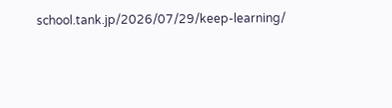school.tank.jp/2026/07/29/keep-learning/